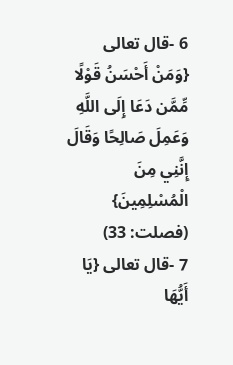6 -قال تعالى {وَمَنْ أَحْسَنُ قَوْلًا مِّمَّن دَعَا إِلَى اللَّهِ وَعَمِلَ صَالِحًا وَقَالَ إِنَّنِي مِنَ الْمُسْلِمِينَ} (فصلت: 33)
7 -قال تعالى {يَا أَيُّهَا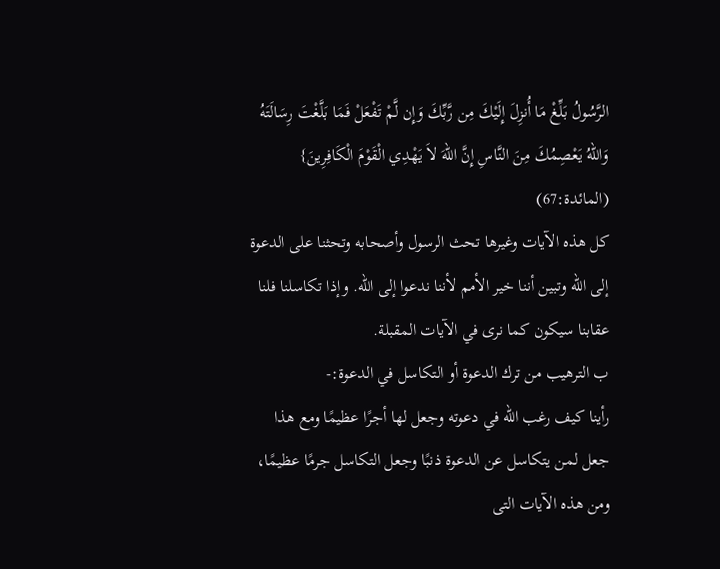الرَّسُولُ بَلِّغْ مَا أُنزِلَ إِلَيْكَ مِن رَّبِّكَ وَإِن لَّمْ تَفْعَلْ فَمَا بَلَّغْتَ رِسَالَتَهُ وَاللّهُ يَعْصِمُكَ مِنَ النَّاسِ إِنَّ اللّهَ لاَ يَهْدِي الْقَوْمَ الْكَافِرِينَ} (المائدة:67)
كل هذه الآيات وغيرها تحث الرسول وأصحابه وتحثنا على الدعوة إلى الله وتبين أننا خير الأمم لأننا ندعوا إلى الله. وإذا تكاسلنا فلنا عقابنا سيكون كما نرى في الآيات المقبلة.
ب الترهيب من ترك الدعوة أو التكاسل في الدعوة:-
رأينا كيف رغب الله في دعوته وجعل لها أجرًا عظيمًا ومع هذا جعل لمن يتكاسل عن الدعوة ذنبًا وجعل التكاسل جرمًا عظيمًا، ومن هذه الآيات التى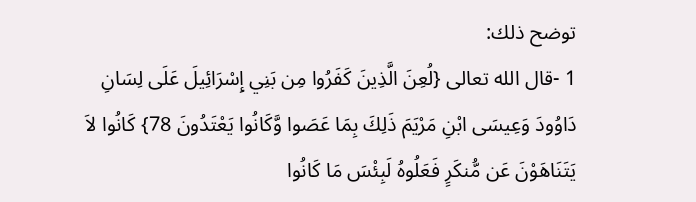توضح ذلك:
1 -قال الله تعالى {لُعِنَ الَّذِينَ كَفَرُوا مِن بَنِي إِسْرَائِيلَ عَلَى لِسَانِ دَاوُودَ وَعِيسَى ابْنِ مَرْيَمَ ذَلِكَ بِمَا عَصَوا وَّكَانُوا يَعْتَدُونَ 78} كَانُوا لاَ يَتَنَاهَوْنَ عَن مُّنكَرٍ فَعَلُوهُ لَبِئْسَ مَا كَانُوا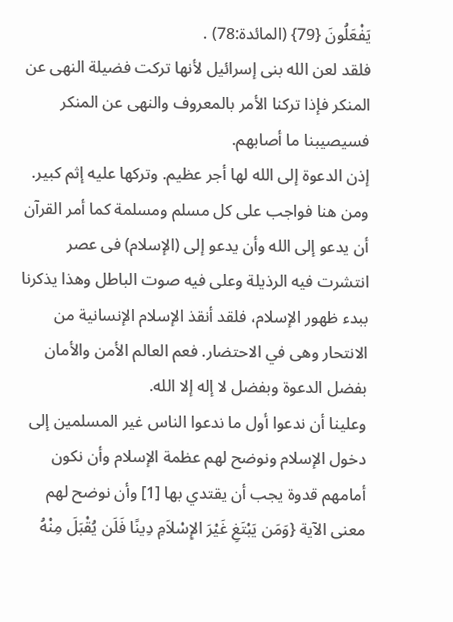يَفْعَلُونَ {79} (المائدة:78) .
فلقد لعن الله بنى إسرائيل لأنها تركت فضيلة النهى عن المنكر فإذا تركنا الأمر بالمعروف والنهى عن المنكر فسيصيبنا ما أصابهم.
إذن الدعوة إلى الله لها أجر عظيم. وتركها عليه إثم كبير. ومن هنا فواجب على كل مسلم ومسلمة كما أمر القرآن أن يدعو إلى الله وأن يدعو إلى (الإسلام) فى عصر انتشرت فيه الرذيلة وعلى فيه صوت الباطل وهذا يذكرنا ببدء ظهور الإسلام، فلقد أنقذ الإسلام الإنسانية من الانتحار وهى في الاحتضار. فعم العالم الأمن والأمان بفضل الدعوة وبفضل لا إله إلا الله.
وعلينا أن ندعوا أول ما ندعوا الناس غير المسلمين إلى دخول الإسلام ونوضح لهم عظمة الإسلام وأن نكون أمامهم قدوة يجب أن يقتدي بها [1] وأن نوضح لهم معنى الآية {وَمَن يَبْتَغِ غَيْرَ الإِسْلاَمِ دِينًا فَلَن يُقْبَلَ مِنْهُ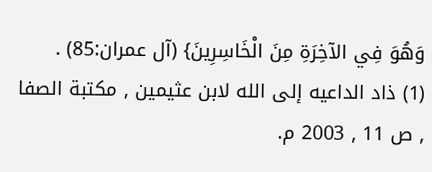وَهُوَ فِي الآخِرَةِ مِنَ الْخَاسِرِينَ} (آل عمران:85) .
(1) ذاد الداعيه إلى الله لابن عثيمين , مكتبة الصفا , ص 11 , 2003 م.